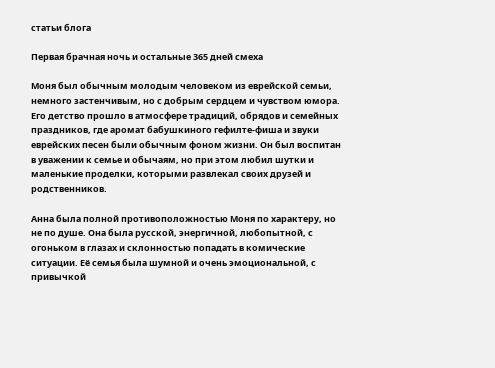статьи блога

Первая брачная ночь и остальные 365 дней смеха

Моня был обычным молодым человеком из еврейской семьи, немного застенчивым, но с добрым сердцем и чувством юмора. Его детство прошло в атмосфере традиций, обрядов и семейных праздников, где аромат бабушкиного гефилте-фиша и звуки еврейских песен были обычным фоном жизни. Он был воспитан в уважении к семье и обычаям, но при этом любил шутки и маленькие проделки, которыми развлекал своих друзей и родственников.

Анна была полной противоположностью Моня по характеру, но не по душе. Она была русской, энергичной, любопытной, с огоньком в глазах и склонностью попадать в комические ситуации. Её семья была шумной и очень эмоциональной, с привычкой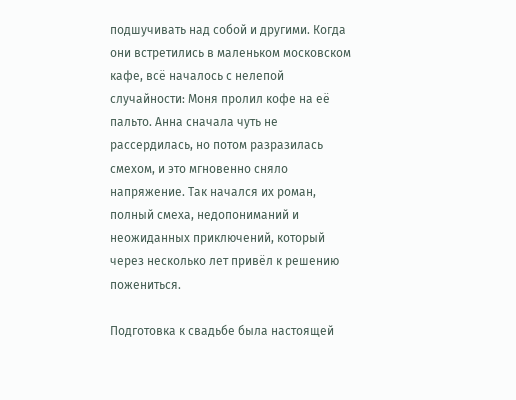подшучивать над собой и другими. Когда они встретились в маленьком московском кафе, всё началось с нелепой случайности: Моня пролил кофе на её пальто. Анна сначала чуть не рассердилась, но потом разразилась смехом, и это мгновенно сняло напряжение. Так начался их роман, полный смеха, недопониманий и неожиданных приключений, который через несколько лет привёл к решению пожениться.

Подготовка к свадьбе была настоящей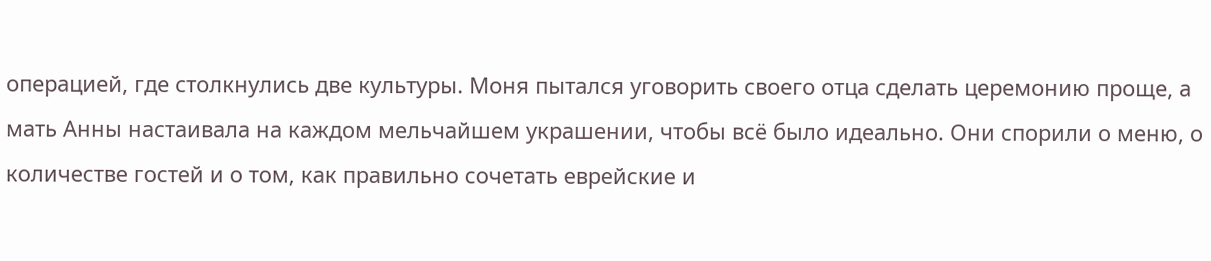операцией, где столкнулись две культуры. Моня пытался уговорить своего отца сделать церемонию проще, а мать Анны настаивала на каждом мельчайшем украшении, чтобы всё было идеально. Они спорили о меню, о количестве гостей и о том, как правильно сочетать еврейские и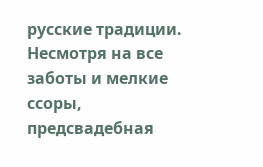русские традиции. Несмотря на все заботы и мелкие ссоры, предсвадебная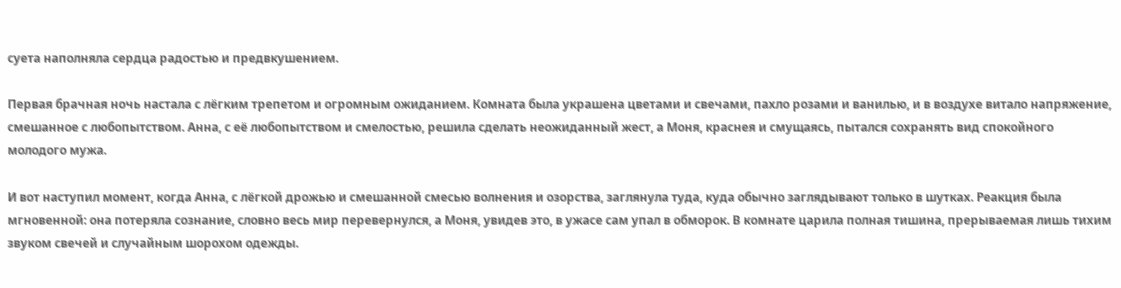суета наполняла сердца радостью и предвкушением.

Первая брачная ночь настала с лёгким трепетом и огромным ожиданием. Комната была украшена цветами и свечами, пахло розами и ванилью, и в воздухе витало напряжение, смешанное с любопытством. Анна, с её любопытством и смелостью, решила сделать неожиданный жест, а Моня, краснея и смущаясь, пытался сохранять вид спокойного молодого мужа.

И вот наступил момент, когда Анна, с лёгкой дрожью и смешанной смесью волнения и озорства, заглянула туда, куда обычно заглядывают только в шутках. Реакция была мгновенной: она потеряла сознание, словно весь мир перевернулся, а Моня, увидев это, в ужасе сам упал в обморок. В комнате царила полная тишина, прерываемая лишь тихим звуком свечей и случайным шорохом одежды.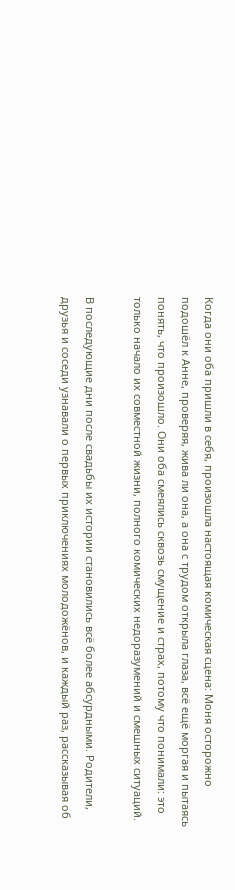Когда они оба пришли в себя, произошла настоящая комическая сцена: Моня осторожно подошёл к Анне, проверяя, жива ли она, а она с трудом открыла глаза, всё ещё моргая и пытаясь понять, что произошло. Они оба смеялись сквозь смущение и страх, потому что понимали: это только начало их совместной жизни, полного комических недоразумений и смешных ситуаций.

В последующие дни после свадьбы их истории становились всё более абсурдными. Родители, друзья и соседи узнавали о первых приключениях молодожёнов, и каждый раз, рассказывая об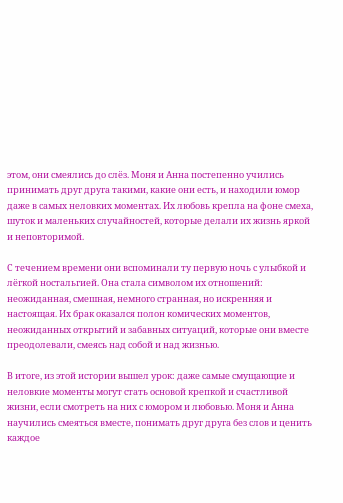этом, они смеялись до слёз. Моня и Анна постепенно учились принимать друг друга такими, какие они есть, и находили юмор даже в самых неловких моментах. Их любовь крепла на фоне смеха, шуток и маленьких случайностей, которые делали их жизнь яркой и неповторимой.

С течением времени они вспоминали ту первую ночь с улыбкой и лёгкой ностальгией. Она стала символом их отношений: неожиданная, смешная, немного странная, но искренняя и настоящая. Их брак оказался полон комических моментов, неожиданных открытий и забавных ситуаций, которые они вместе преодолевали, смеясь над собой и над жизнью.

В итоге, из этой истории вышел урок: даже самые смущающие и неловкие моменты могут стать основой крепкой и счастливой жизни, если смотреть на них с юмором и любовью. Моня и Анна научились смеяться вместе, понимать друг друга без слов и ценить каждое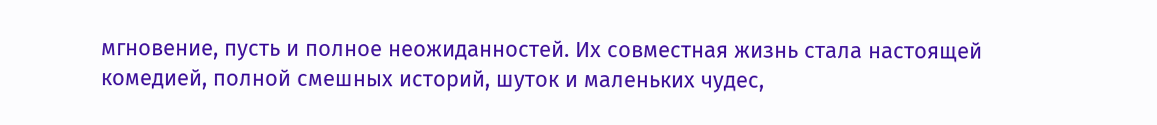мгновение, пусть и полное неожиданностей. Их совместная жизнь стала настоящей комедией, полной смешных историй, шуток и маленьких чудес,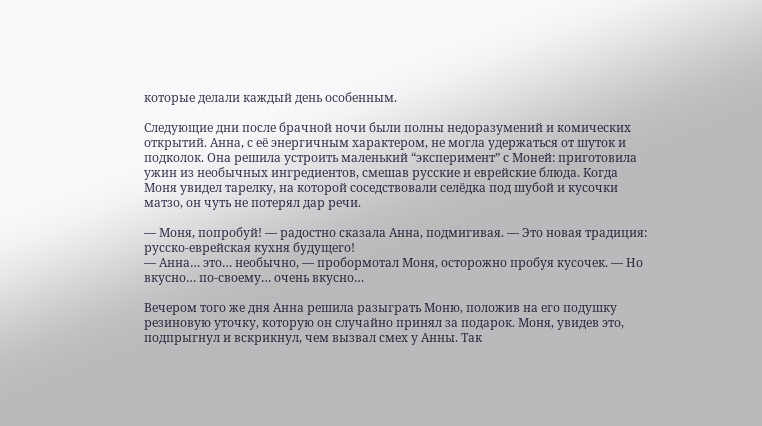которые делали каждый день особенным.

Следующие дни после брачной ночи были полны недоразумений и комических открытий. Анна, с её энергичным характером, не могла удержаться от шуток и подколок. Она решила устроить маленький “эксперимент” с Моней: приготовила ужин из необычных ингредиентов, смешав русские и еврейские блюда. Когда Моня увидел тарелку, на которой соседствовали селёдка под шубой и кусочки матзо, он чуть не потерял дар речи.

— Моня, попробуй! — радостно сказала Анна, подмигивая. — Это новая традиция: русско-еврейская кухня будущего!
— Анна… это… необычно, — пробормотал Моня, осторожно пробуя кусочек. — Но вкусно… по-своему… очень вкусно…

Вечером того же дня Анна решила разыграть Моню, положив на его подушку резиновую уточку, которую он случайно принял за подарок. Моня, увидев это, подпрыгнул и вскрикнул, чем вызвал смех у Анны. Так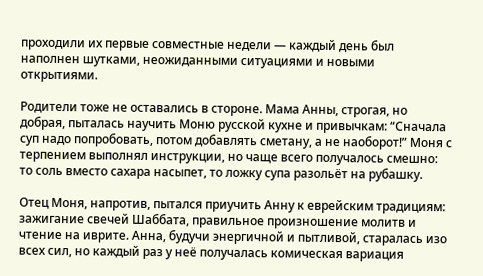проходили их первые совместные недели — каждый день был наполнен шутками, неожиданными ситуациями и новыми открытиями.

Родители тоже не оставались в стороне. Мама Анны, строгая, но добрая, пыталась научить Моню русской кухне и привычкам: “Сначала суп надо попробовать, потом добавлять сметану, а не наоборот!” Моня с терпением выполнял инструкции, но чаще всего получалось смешно: то соль вместо сахара насыпет, то ложку супа разольёт на рубашку.

Отец Моня, напротив, пытался приучить Анну к еврейским традициям: зажигание свечей Шаббата, правильное произношение молитв и чтение на иврите. Анна, будучи энергичной и пытливой, старалась изо всех сил, но каждый раз у неё получалась комическая вариация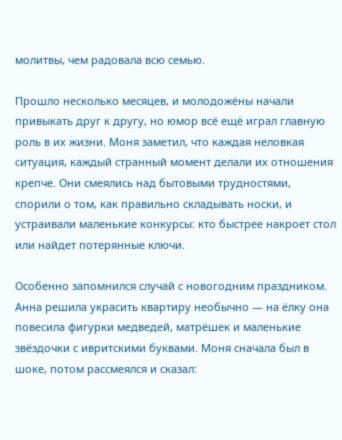молитвы, чем радовала всю семью.

Прошло несколько месяцев, и молодожёны начали привыкать друг к другу, но юмор всё ещё играл главную роль в их жизни. Моня заметил, что каждая неловкая ситуация, каждый странный момент делали их отношения крепче. Они смеялись над бытовыми трудностями, спорили о том, как правильно складывать носки, и устраивали маленькие конкурсы: кто быстрее накроет стол или найдет потерянные ключи.

Особенно запомнился случай с новогодним праздником. Анна решила украсить квартиру необычно — на ёлку она повесила фигурки медведей, матрёшек и маленькие звёздочки с ивритскими буквами. Моня сначала был в шоке, потом рассмеялся и сказал: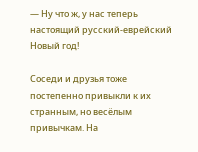— Ну что ж, у нас теперь настоящий русский-еврейский Новый год!

Соседи и друзья тоже постепенно привыкли к их странным, но весёлым привычкам. На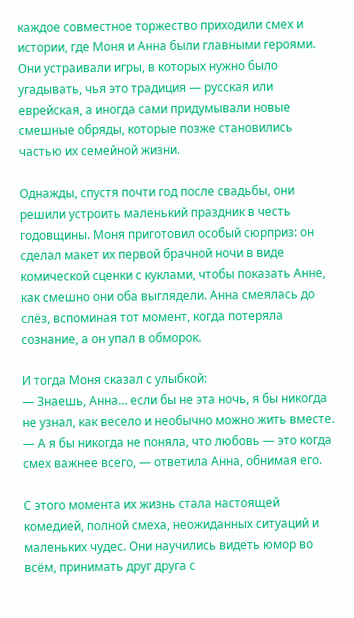каждое совместное торжество приходили смех и истории, где Моня и Анна были главными героями. Они устраивали игры, в которых нужно было угадывать, чья это традиция — русская или еврейская, а иногда сами придумывали новые смешные обряды, которые позже становились частью их семейной жизни.

Однажды, спустя почти год после свадьбы, они решили устроить маленький праздник в честь годовщины. Моня приготовил особый сюрприз: он сделал макет их первой брачной ночи в виде комической сценки с куклами, чтобы показать Анне, как смешно они оба выглядели. Анна смеялась до слёз, вспоминая тот момент, когда потеряла сознание, а он упал в обморок.

И тогда Моня сказал с улыбкой:
— Знаешь, Анна… если бы не эта ночь, я бы никогда не узнал, как весело и необычно можно жить вместе.
— А я бы никогда не поняла, что любовь — это когда смех важнее всего, — ответила Анна, обнимая его.

С этого момента их жизнь стала настоящей комедией, полной смеха, неожиданных ситуаций и маленьких чудес. Они научились видеть юмор во всём, принимать друг друга с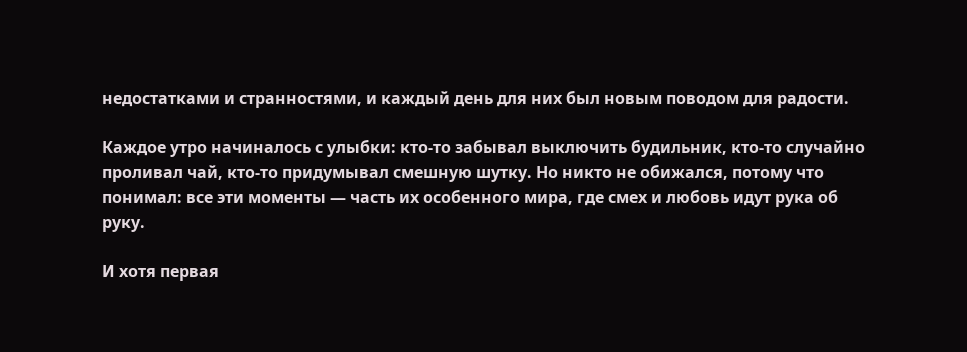недостатками и странностями, и каждый день для них был новым поводом для радости.

Каждое утро начиналось с улыбки: кто-то забывал выключить будильник, кто-то случайно проливал чай, кто-то придумывал смешную шутку. Но никто не обижался, потому что понимал: все эти моменты — часть их особенного мира, где смех и любовь идут рука об руку.

И хотя первая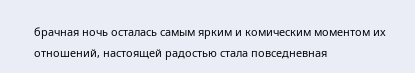брачная ночь осталась самым ярким и комическим моментом их отношений, настоящей радостью стала повседневная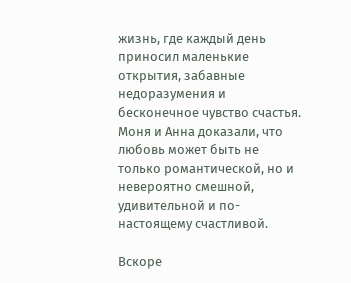жизнь, где каждый день приносил маленькие открытия, забавные недоразумения и бесконечное чувство счастья. Моня и Анна доказали, что любовь может быть не только романтической, но и невероятно смешной, удивительной и по-настоящему счастливой.

Вскоре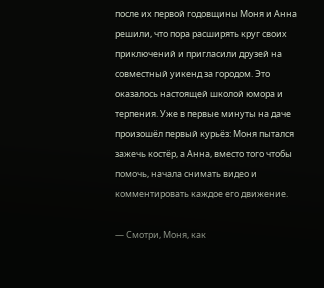после их первой годовщины Моня и Анна решили, что пора расширять круг своих приключений и пригласили друзей на совместный уикенд за городом. Это оказалось настоящей школой юмора и терпения. Уже в первые минуты на даче произошёл первый курьёз: Моня пытался зажечь костёр, а Анна, вместо того чтобы помочь, начала снимать видео и комментировать каждое его движение.

— Смотри, Моня, как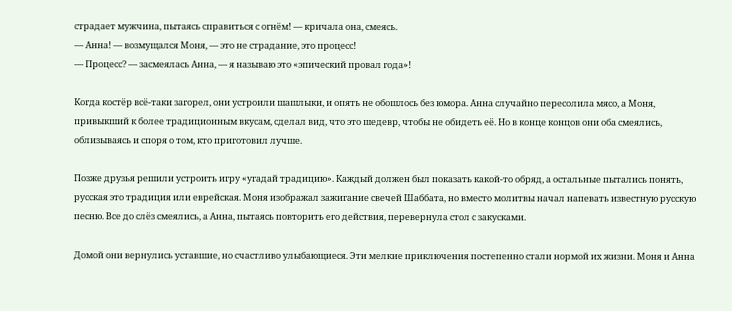страдает мужчина, пытаясь справиться с огнём! — кричала она, смеясь.
— Анна! — возмущался Моня, — это не страдание, это процесс!
— Процесс? — засмеялась Анна, — я называю это «эпический провал года»!

Когда костёр всё-таки загорел, они устроили шашлыки, и опять не обошлось без юмора. Анна случайно пересолила мясо, а Моня, привыкший к более традиционным вкусам, сделал вид, что это шедевр, чтобы не обидеть её. Но в конце концов они оба смеялись, облизываясь и споря о том, кто приготовил лучше.

Позже друзья решили устроить игру «угадай традицию». Каждый должен был показать какой-то обряд, а остальные пытались понять, русская это традиция или еврейская. Моня изображал зажигание свечей Шаббата, но вместо молитвы начал напевать известную русскую песню. Все до слёз смеялись, а Анна, пытаясь повторить его действия, перевернула стол с закусками.

Домой они вернулись уставшие, но счастливо улыбающиеся. Эти мелкие приключения постепенно стали нормой их жизни. Моня и Анна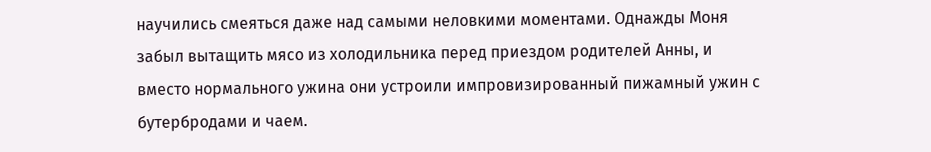научились смеяться даже над самыми неловкими моментами. Однажды Моня забыл вытащить мясо из холодильника перед приездом родителей Анны, и вместо нормального ужина они устроили импровизированный пижамный ужин с бутербродами и чаем.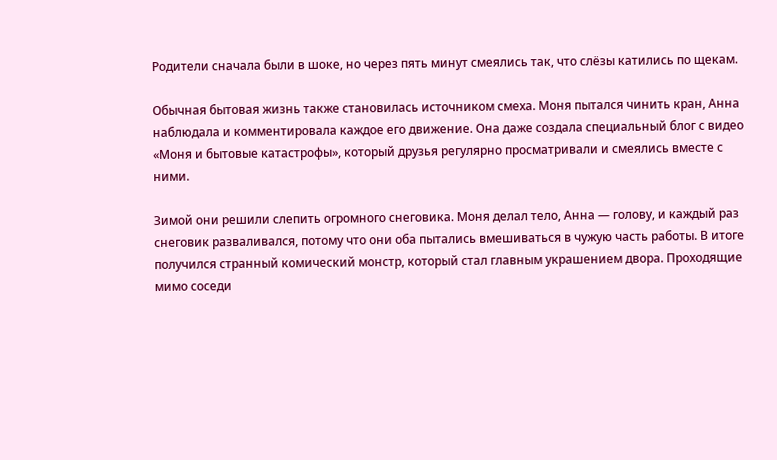Родители сначала были в шоке, но через пять минут смеялись так, что слёзы катились по щекам.

Обычная бытовая жизнь также становилась источником смеха. Моня пытался чинить кран, Анна наблюдала и комментировала каждое его движение. Она даже создала специальный блог с видео «Моня и бытовые катастрофы», который друзья регулярно просматривали и смеялись вместе с ними.

Зимой они решили слепить огромного снеговика. Моня делал тело, Анна — голову, и каждый раз снеговик разваливался, потому что они оба пытались вмешиваться в чужую часть работы. В итоге получился странный комический монстр, который стал главным украшением двора. Проходящие мимо соседи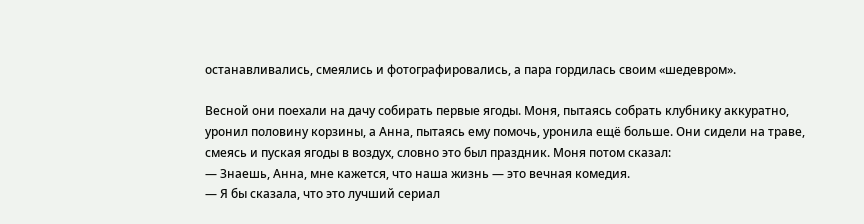останавливались, смеялись и фотографировались, а пара гордилась своим «шедевром».

Весной они поехали на дачу собирать первые ягоды. Моня, пытаясь собрать клубнику аккуратно, уронил половину корзины, а Анна, пытаясь ему помочь, уронила ещё больше. Они сидели на траве, смеясь и пуская ягоды в воздух, словно это был праздник. Моня потом сказал:
— Знаешь, Анна, мне кажется, что наша жизнь — это вечная комедия.
— Я бы сказала, что это лучший сериал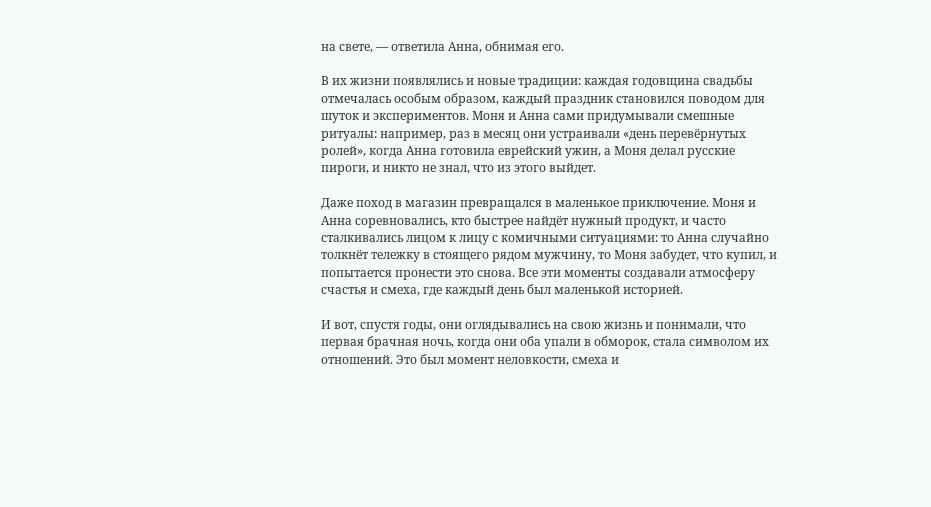на свете, — ответила Анна, обнимая его.

В их жизни появлялись и новые традиции: каждая годовщина свадьбы отмечалась особым образом, каждый праздник становился поводом для шуток и экспериментов. Моня и Анна сами придумывали смешные ритуалы: например, раз в месяц они устраивали «день перевёрнутых ролей», когда Анна готовила еврейский ужин, а Моня делал русские пироги, и никто не знал, что из этого выйдет.

Даже поход в магазин превращался в маленькое приключение. Моня и Анна соревновались, кто быстрее найдёт нужный продукт, и часто сталкивались лицом к лицу с комичными ситуациями: то Анна случайно толкнёт тележку в стоящего рядом мужчину, то Моня забудет, что купил, и попытается пронести это снова. Все эти моменты создавали атмосферу счастья и смеха, где каждый день был маленькой историей.

И вот, спустя годы, они оглядывались на свою жизнь и понимали, что первая брачная ночь, когда они оба упали в обморок, стала символом их отношений. Это был момент неловкости, смеха и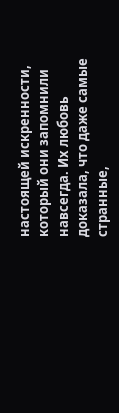настоящей искренности, который они запомнили навсегда. Их любовь доказала, что даже самые странные,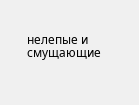нелепые и смущающие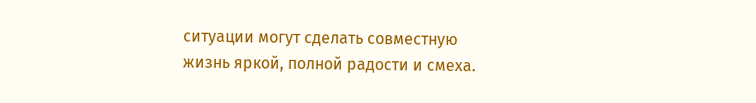ситуации могут сделать совместную жизнь яркой, полной радости и смеха.